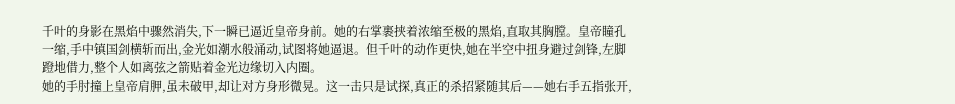千叶的身影在黑焰中骤然消失,下一瞬已逼近皇帝身前。她的右掌裹挟着浓缩至极的黑焰,直取其胸膛。皇帝瞳孔一缩,手中镇国剑横斩而出,金光如潮水般涌动,试图将她逼退。但千叶的动作更快,她在半空中扭身避过剑锋,左脚蹬地借力,整个人如离弦之箭贴着金光边缘切入内圈。
她的手肘撞上皇帝肩胛,虽未破甲,却让对方身形微晃。这一击只是试探,真正的杀招紧随其后——她右手五指张开,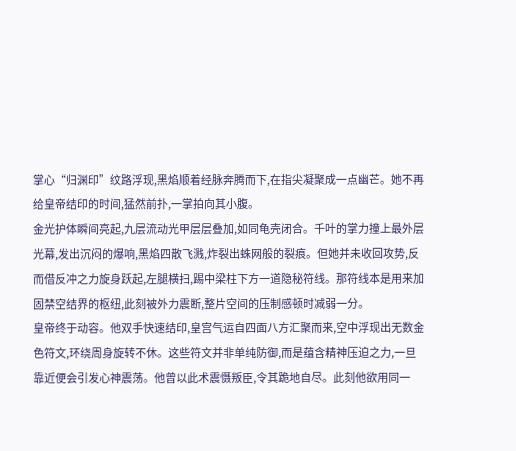掌心“归渊印”纹路浮现,黑焰顺着经脉奔腾而下,在指尖凝聚成一点幽芒。她不再给皇帝结印的时间,猛然前扑,一掌拍向其小腹。
金光护体瞬间亮起,九层流动光甲层层叠加,如同龟壳闭合。千叶的掌力撞上最外层光幕,发出沉闷的爆响,黑焰四散飞溅,炸裂出蛛网般的裂痕。但她并未收回攻势,反而借反冲之力旋身跃起,左腿横扫,踢中梁柱下方一道隐秘符线。那符线本是用来加固禁空结界的枢纽,此刻被外力震断,整片空间的压制感顿时减弱一分。
皇帝终于动容。他双手快速结印,皇宫气运自四面八方汇聚而来,空中浮现出无数金色符文,环绕周身旋转不休。这些符文并非单纯防御,而是蕴含精神压迫之力,一旦靠近便会引发心神震荡。他曾以此术震慑叛臣,令其跪地自尽。此刻他欲用同一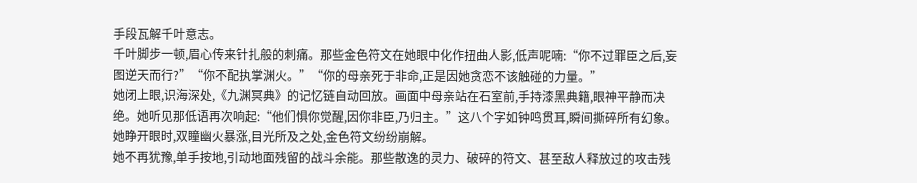手段瓦解千叶意志。
千叶脚步一顿,眉心传来针扎般的刺痛。那些金色符文在她眼中化作扭曲人影,低声呢喃:“你不过罪臣之后,妄图逆天而行?”“你不配执掌渊火。”“你的母亲死于非命,正是因她贪恋不该触碰的力量。”
她闭上眼,识海深处,《九渊冥典》的记忆链自动回放。画面中母亲站在石室前,手持漆黑典籍,眼神平静而决绝。她听见那低语再次响起:“他们惧你觉醒,因你非臣,乃归主。”这八个字如钟鸣贯耳,瞬间撕碎所有幻象。她睁开眼时,双瞳幽火暴涨,目光所及之处,金色符文纷纷崩解。
她不再犹豫,单手按地,引动地面残留的战斗余能。那些散逸的灵力、破碎的符文、甚至敌人释放过的攻击残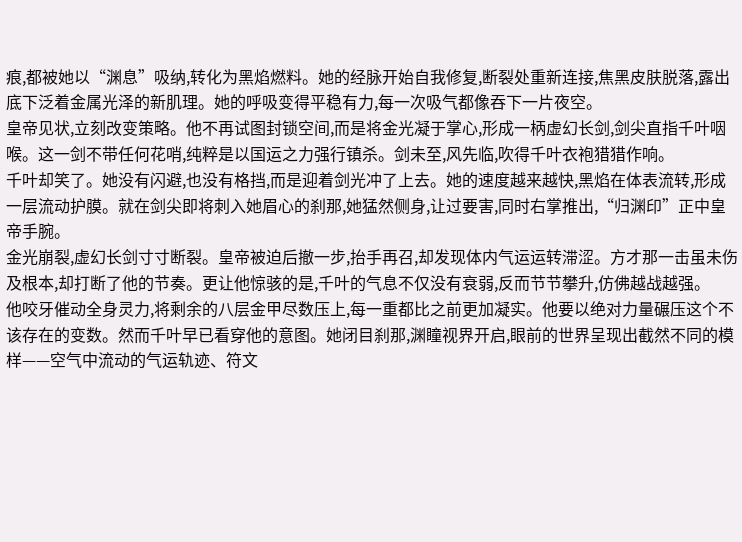痕,都被她以“渊息”吸纳,转化为黑焰燃料。她的经脉开始自我修复,断裂处重新连接,焦黑皮肤脱落,露出底下泛着金属光泽的新肌理。她的呼吸变得平稳有力,每一次吸气都像吞下一片夜空。
皇帝见状,立刻改变策略。他不再试图封锁空间,而是将金光凝于掌心,形成一柄虚幻长剑,剑尖直指千叶咽喉。这一剑不带任何花哨,纯粹是以国运之力强行镇杀。剑未至,风先临,吹得千叶衣袍猎猎作响。
千叶却笑了。她没有闪避,也没有格挡,而是迎着剑光冲了上去。她的速度越来越快,黑焰在体表流转,形成一层流动护膜。就在剑尖即将刺入她眉心的刹那,她猛然侧身,让过要害,同时右掌推出,“归渊印”正中皇帝手腕。
金光崩裂,虚幻长剑寸寸断裂。皇帝被迫后撤一步,抬手再召,却发现体内气运运转滞涩。方才那一击虽未伤及根本,却打断了他的节奏。更让他惊骇的是,千叶的气息不仅没有衰弱,反而节节攀升,仿佛越战越强。
他咬牙催动全身灵力,将剩余的八层金甲尽数压上,每一重都比之前更加凝实。他要以绝对力量碾压这个不该存在的变数。然而千叶早已看穿他的意图。她闭目刹那,渊瞳视界开启,眼前的世界呈现出截然不同的模样——空气中流动的气运轨迹、符文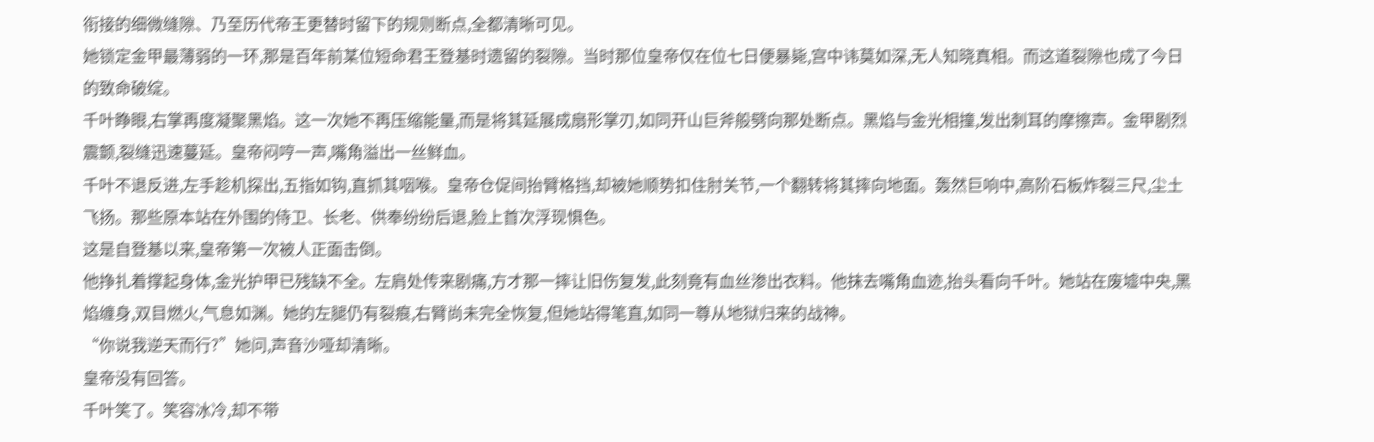衔接的细微缝隙、乃至历代帝王更替时留下的规则断点,全都清晰可见。
她锁定金甲最薄弱的一环,那是百年前某位短命君王登基时遗留的裂隙。当时那位皇帝仅在位七日便暴毙,宫中讳莫如深,无人知晓真相。而这道裂隙也成了今日的致命破绽。
千叶睁眼,右掌再度凝聚黑焰。这一次她不再压缩能量,而是将其延展成扇形掌刃,如同开山巨斧般劈向那处断点。黑焰与金光相撞,发出刺耳的摩擦声。金甲剧烈震颤,裂缝迅速蔓延。皇帝闷哼一声,嘴角溢出一丝鲜血。
千叶不退反进,左手趁机探出,五指如钩,直抓其咽喉。皇帝仓促间抬臂格挡,却被她顺势扣住肘关节,一个翻转将其摔向地面。轰然巨响中,高阶石板炸裂三尺,尘土飞扬。那些原本站在外围的侍卫、长老、供奉纷纷后退,脸上首次浮现惧色。
这是自登基以来,皇帝第一次被人正面击倒。
他挣扎着撑起身体,金光护甲已残缺不全。左肩处传来剧痛,方才那一摔让旧伤复发,此刻竟有血丝渗出衣料。他抹去嘴角血迹,抬头看向千叶。她站在废墟中央,黑焰缠身,双目燃火,气息如渊。她的左腿仍有裂痕,右臂尚未完全恢复,但她站得笔直,如同一尊从地狱归来的战神。
“你说我逆天而行?”她问,声音沙哑却清晰。
皇帝没有回答。
千叶笑了。笑容冰冷,却不带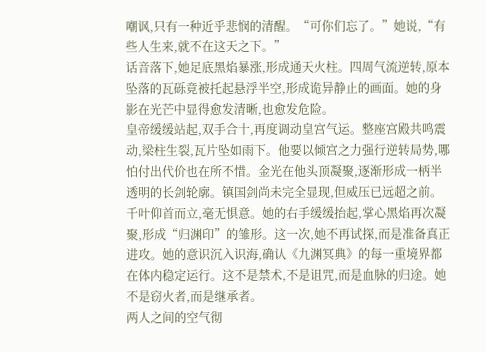嘲讽,只有一种近乎悲悯的清醒。“可你们忘了。”她说,“有些人生来,就不在这天之下。”
话音落下,她足底黑焰暴涨,形成通天火柱。四周气流逆转,原本坠落的瓦砾竟被托起悬浮半空,形成诡异静止的画面。她的身影在光芒中显得愈发清晰,也愈发危险。
皇帝缓缓站起,双手合十,再度调动皇宫气运。整座宫殿共鸣震动,梁柱生裂,瓦片坠如雨下。他要以倾宫之力强行逆转局势,哪怕付出代价也在所不惜。金光在他头顶凝聚,逐渐形成一柄半透明的长剑轮廓。镇国剑尚未完全显现,但威压已远超之前。
千叶仰首而立,毫无惧意。她的右手缓缓抬起,掌心黑焰再次凝聚,形成“归渊印”的雏形。这一次,她不再试探,而是准备真正进攻。她的意识沉入识海,确认《九渊冥典》的每一重境界都在体内稳定运行。这不是禁术,不是诅咒,而是血脉的归途。她不是窃火者,而是继承者。
两人之间的空气彻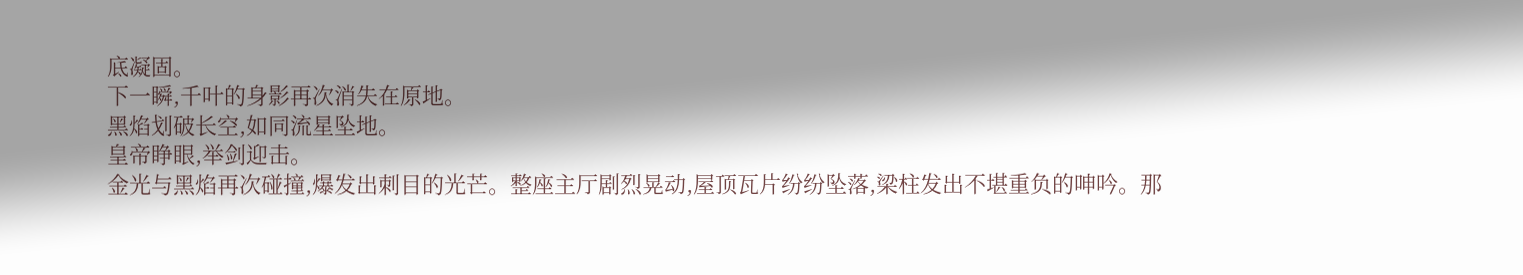底凝固。
下一瞬,千叶的身影再次消失在原地。
黑焰划破长空,如同流星坠地。
皇帝睁眼,举剑迎击。
金光与黑焰再次碰撞,爆发出刺目的光芒。整座主厅剧烈晃动,屋顶瓦片纷纷坠落,梁柱发出不堪重负的呻吟。那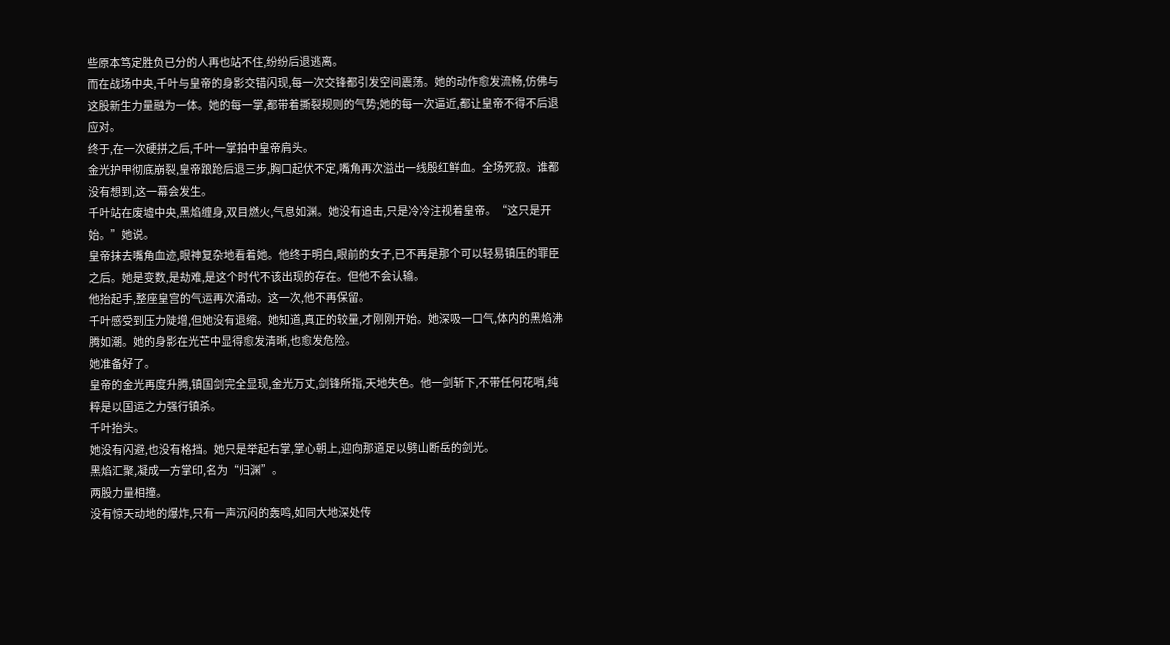些原本笃定胜负已分的人再也站不住,纷纷后退逃离。
而在战场中央,千叶与皇帝的身影交错闪现,每一次交锋都引发空间震荡。她的动作愈发流畅,仿佛与这股新生力量融为一体。她的每一掌,都带着撕裂规则的气势;她的每一次逼近,都让皇帝不得不后退应对。
终于,在一次硬拼之后,千叶一掌拍中皇帝肩头。
金光护甲彻底崩裂,皇帝踉跄后退三步,胸口起伏不定,嘴角再次溢出一线殷红鲜血。全场死寂。谁都没有想到,这一幕会发生。
千叶站在废墟中央,黑焰缠身,双目燃火,气息如渊。她没有追击,只是冷冷注视着皇帝。“这只是开始。”她说。
皇帝抹去嘴角血迹,眼神复杂地看着她。他终于明白,眼前的女子,已不再是那个可以轻易镇压的罪臣之后。她是变数,是劫难,是这个时代不该出现的存在。但他不会认输。
他抬起手,整座皇宫的气运再次涌动。这一次,他不再保留。
千叶感受到压力陡增,但她没有退缩。她知道,真正的较量,才刚刚开始。她深吸一口气,体内的黑焰沸腾如潮。她的身影在光芒中显得愈发清晰,也愈发危险。
她准备好了。
皇帝的金光再度升腾,镇国剑完全显现,金光万丈,剑锋所指,天地失色。他一剑斩下,不带任何花哨,纯粹是以国运之力强行镇杀。
千叶抬头。
她没有闪避,也没有格挡。她只是举起右掌,掌心朝上,迎向那道足以劈山断岳的剑光。
黑焰汇聚,凝成一方掌印,名为“归渊”。
两股力量相撞。
没有惊天动地的爆炸,只有一声沉闷的轰鸣,如同大地深处传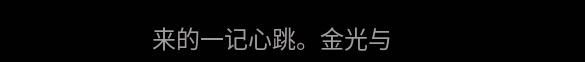来的一记心跳。金光与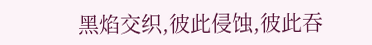黑焰交织,彼此侵蚀,彼此吞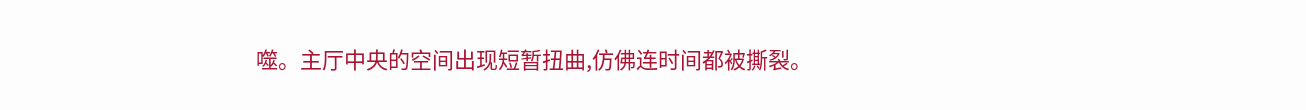噬。主厅中央的空间出现短暂扭曲,仿佛连时间都被撕裂。